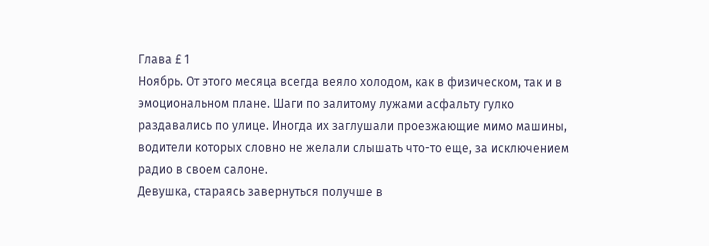Глава £ 1
Ноябрь. От этого месяца всегда веяло холодом, как в физическом, так и в эмоциональном плане. Шаги по залитому лужами асфальту гулко раздавались по улице. Иногда их заглушали проезжающие мимо машины, водители которых словно не желали слышать что-то еще, за исключением радио в своем салоне.
Девушка, стараясь завернуться получше в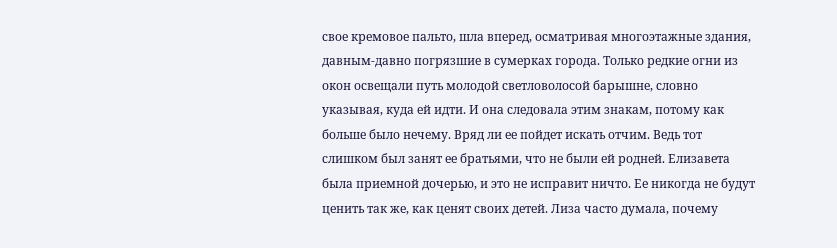свое кремовое пальто, шла вперед, осматривая многоэтажные здания, давным-давно погрязшие в сумерках города. Только редкие огни из окон освещали путь молодой светловолосой барышне, словно указывая, куда ей идти. И она следовала этим знакам, потому как больше было нечему. Вряд ли ее пойдет искать отчим. Ведь тот слишком был занят ее братьями, что не были ей родней. Елизавета была приемной дочерью, и это не исправит ничто. Ее никогда не будут ценить так же, как ценят своих детей. Лиза часто думала, почему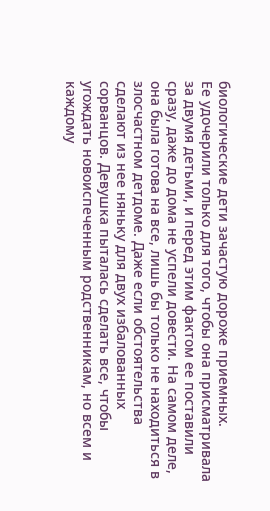биологические дети зачастую дороже приемных.
Ее удочерили только для того, чтобы она присматривала за двумя детьми, и перед этим фактом ее поставили сразу, даже до дома не успели довести. На самом деле, она была готова на все, лишь бы только не находиться в злосчастном детдоме. Даже если обстоятельства сделают из нее няньку для двух избалованных сорванцов. Девушка пыталась сделать все, чтобы угождать новоиспеченным родственникам, но всем и каждому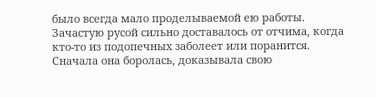было всегда мало проделываемой ею работы. Зачастую русой сильно доставалось от отчима, когда кто-то из подопечных заболеет или поранится. Сначала она боролась, доказывала свою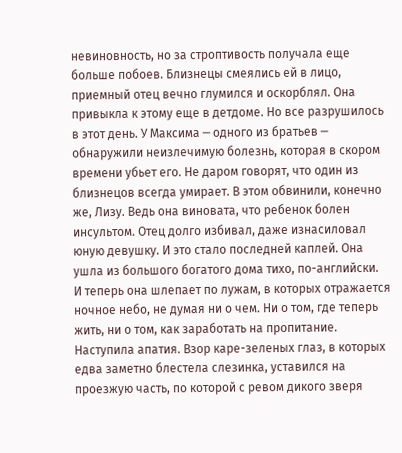невиновность, но за строптивость получала еще больше побоев. Близнецы смеялись ей в лицо, приемный отец вечно глумился и оскорблял. Она привыкла к этому еще в детдоме. Но все разрушилось в этот день. У Максима ─ одного из братьев ─ обнаружили неизлечимую болезнь, которая в скором времени убьет его. Не даром говорят, что один из близнецов всегда умирает. В этом обвинили, конечно же, Лизу. Ведь она виновата, что ребенок болен инсультом. Отец долго избивал, даже изнасиловал юную девушку. И это стало последней каплей. Она ушла из большого богатого дома тихо, по-английски.
И теперь она шлепает по лужам, в которых отражается ночное небо, не думая ни о чем. Ни о том, где теперь жить, ни о том, как заработать на пропитание. Наступила апатия. Взор каре-зеленых глаз, в которых едва заметно блестела слезинка, уставился на проезжую часть, по которой с ревом дикого зверя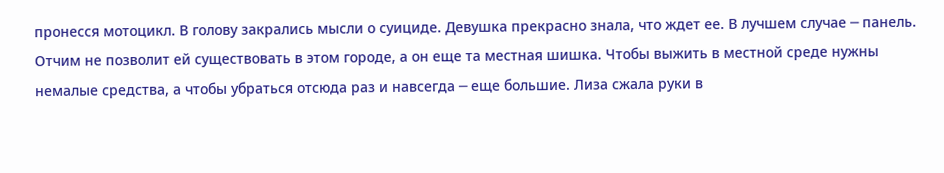пронесся мотоцикл. В голову закрались мысли о суициде. Девушка прекрасно знала, что ждет ее. В лучшем случае ─ панель. Отчим не позволит ей существовать в этом городе, а он еще та местная шишка. Чтобы выжить в местной среде нужны немалые средства, а чтобы убраться отсюда раз и навсегда ─ еще большие. Лиза сжала руки в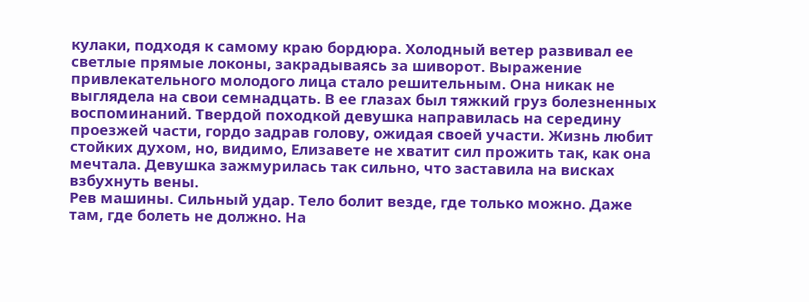кулаки, подходя к самому краю бордюра. Холодный ветер развивал ее светлые прямые локоны, закрадываясь за шиворот. Выражение привлекательного молодого лица стало решительным. Она никак не выглядела на свои семнадцать. В ее глазах был тяжкий груз болезненных воспоминаний. Твердой походкой девушка направилась на середину проезжей части, гордо задрав голову, ожидая своей участи. Жизнь любит стойких духом, но, видимо, Елизавете не хватит сил прожить так, как она мечтала. Девушка зажмурилась так сильно, что заставила на висках взбухнуть вены.
Рев машины. Сильный удар. Тело болит везде, где только можно. Даже там, где болеть не должно. На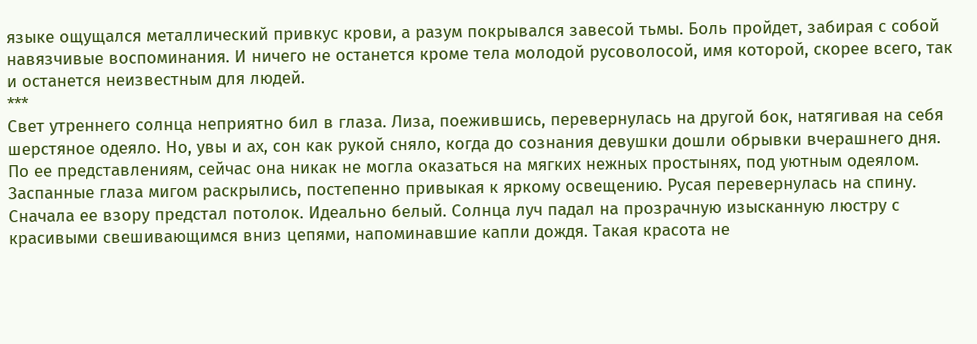языке ощущался металлический привкус крови, а разум покрывался завесой тьмы. Боль пройдет, забирая с собой навязчивые воспоминания. И ничего не останется кроме тела молодой русоволосой, имя которой, скорее всего, так и останется неизвестным для людей.
***
Свет утреннего солнца неприятно бил в глаза. Лиза, поежившись, перевернулась на другой бок, натягивая на себя шерстяное одеяло. Но, увы и ах, сон как рукой сняло, когда до сознания девушки дошли обрывки вчерашнего дня. По ее представлениям, сейчас она никак не могла оказаться на мягких нежных простынях, под уютным одеялом. Заспанные глаза мигом раскрылись, постепенно привыкая к яркому освещению. Русая перевернулась на спину. Сначала ее взору предстал потолок. Идеально белый. Солнца луч падал на прозрачную изысканную люстру с красивыми свешивающимся вниз цепями, напоминавшие капли дождя. Такая красота не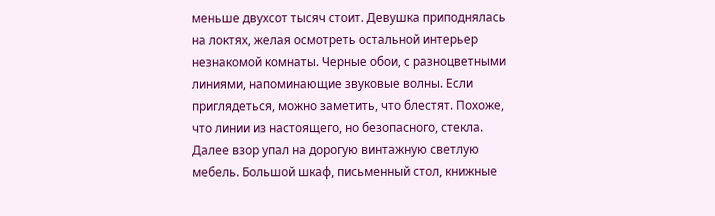меньше двухсот тысяч стоит. Девушка приподнялась на локтях, желая осмотреть остальной интерьер незнакомой комнаты. Черные обои, с разноцветными линиями, напоминающие звуковые волны. Если приглядеться, можно заметить, что блестят. Похоже, что линии из настоящего, но безопасного, стекла. Далее взор упал на дорогую винтажную светлую мебель. Большой шкаф, письменный стол, книжные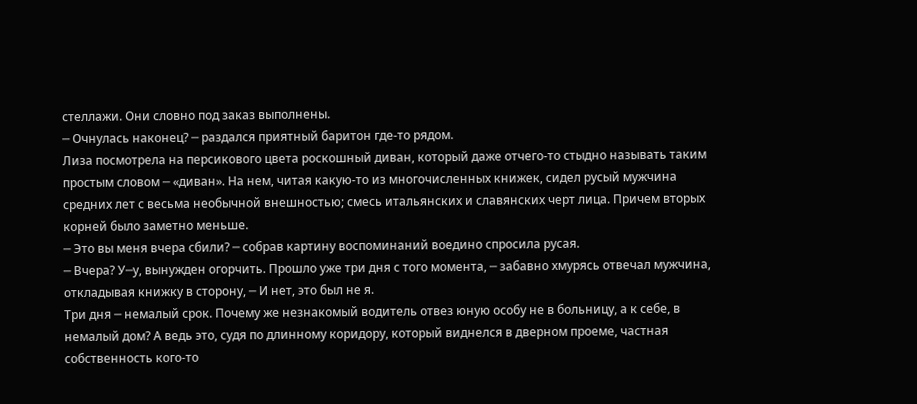стеллажи. Они словно под заказ выполнены.
─ Очнулась наконец? ─ раздался приятный баритон где-то рядом.
Лиза посмотрела на персикового цвета роскошный диван, который даже отчего-то стыдно называть таким простым словом ─ «диван». На нем, читая какую-то из многочисленных книжек, сидел русый мужчина средних лет с весьма необычной внешностью; смесь итальянских и славянских черт лица. Причем вторых корней было заметно меньше.
─ Это вы меня вчера сбили? ─ собрав картину воспоминаний воедино спросила русая.
─ Вчера? У─у, вынужден огорчить. Прошло уже три дня с того момента, ─ забавно хмурясь отвечал мужчина, откладывая книжку в сторону, ─ И нет, это был не я.
Три дня ─ немалый срок. Почему же незнакомый водитель отвез юную особу не в больницу, а к себе, в немалый дом? А ведь это, судя по длинному коридору, который виднелся в дверном проеме, частная собственность кого-то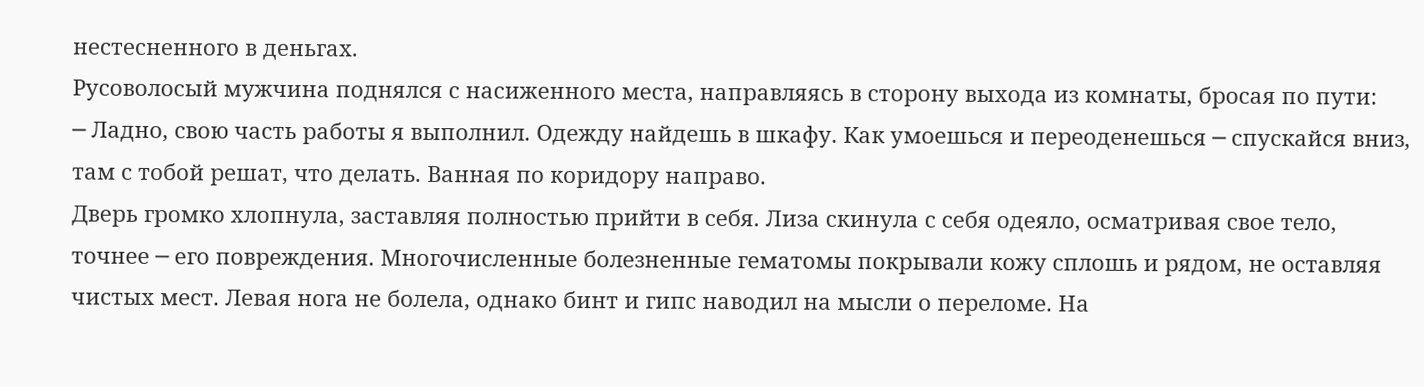нестесненного в деньгах.
Русоволосый мужчина поднялся с насиженного места, направляясь в сторону выхода из комнаты, бросая по пути:
─ Ладно, свою часть работы я выполнил. Одежду найдешь в шкафу. Как умоешься и переоденешься ─ спускайся вниз, там с тобой решат, что делать. Ванная по коридору направо.
Дверь громко хлопнула, заставляя полностью прийти в себя. Лиза скинула с себя одеяло, осматривая свое тело, точнее ─ его повреждения. Многочисленные болезненные гематомы покрывали кожу сплошь и рядом, не оставляя чистых мест. Левая нога не болела, однако бинт и гипс наводил на мысли о переломе. На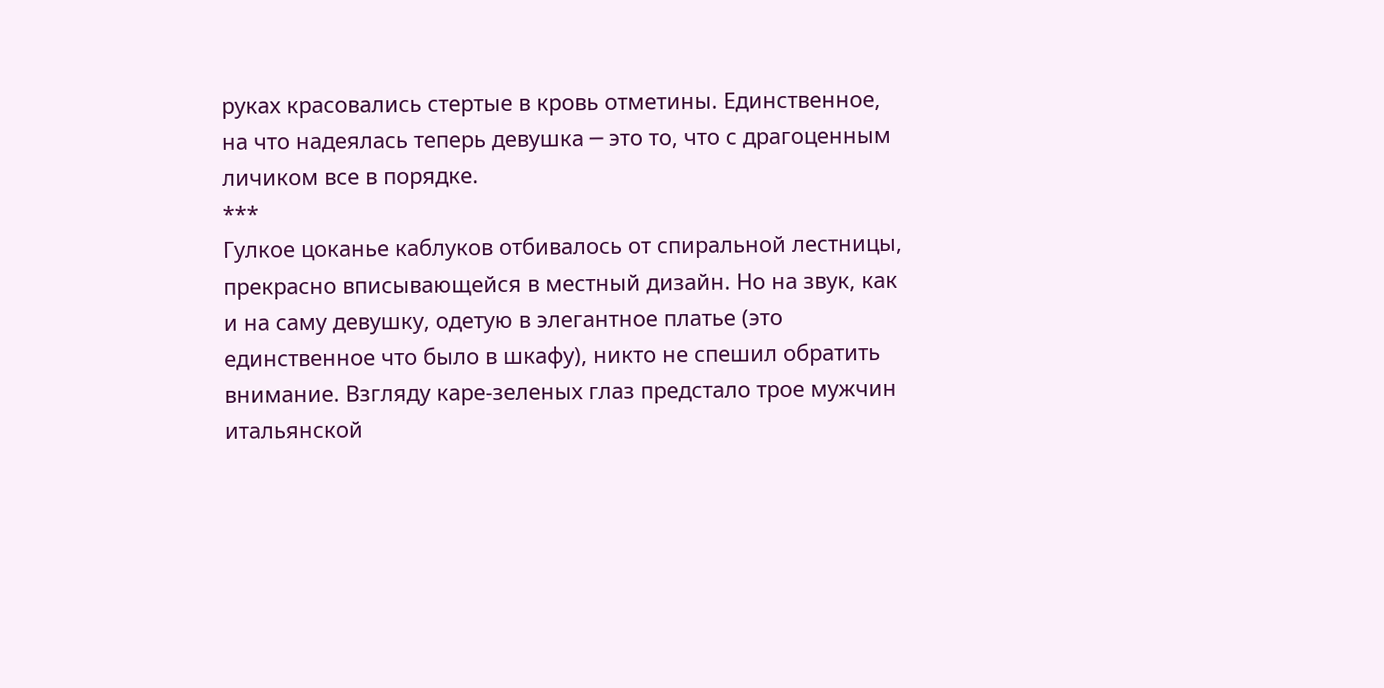руках красовались стертые в кровь отметины. Единственное, на что надеялась теперь девушка ─ это то, что с драгоценным личиком все в порядке.
***
Гулкое цоканье каблуков отбивалось от спиральной лестницы, прекрасно вписывающейся в местный дизайн. Но на звук, как и на саму девушку, одетую в элегантное платье (это единственное что было в шкафу), никто не спешил обратить внимание. Взгляду каре-зеленых глаз предстало трое мужчин итальянской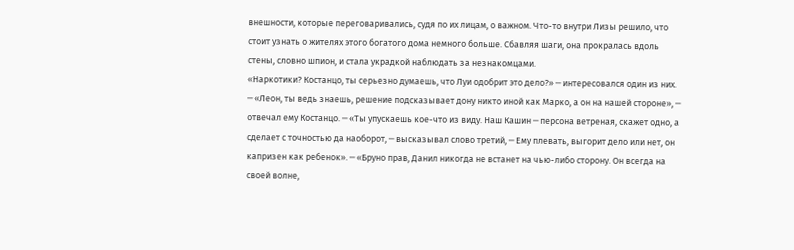внешности, которые переговаривались, судя по их лицам, о важном. Что-то внутри Лизы решило, что стоит узнать о жителях этого богатого дома немного больше. Сбавляя шаги, она прокралась вдоль стены, словно шпион, и стала украдкой наблюдать за незнакомцами.
«Наркотики? Костанцо, ты серьезно думаешь, что Луи одобрит это дело?» ─ интересовался один из них. ─ «Леон, ты ведь знаешь, решение подсказывает дону никто иной как Марко, а он на нашей стороне», ─ отвечал ему Костанцо. ─ «Ты упускаешь кое-что из виду. Наш Кашин ─ персона ветреная, скажет одно, а сделает с точностью да наоборот, ─ высказывал слово третий, ─ Ему плевать, выгорит дело или нет, он капризен как ребенок». ─ «Бруно прав, Данил никогда не встанет на чью-либо сторону. Он всегда на своей волне,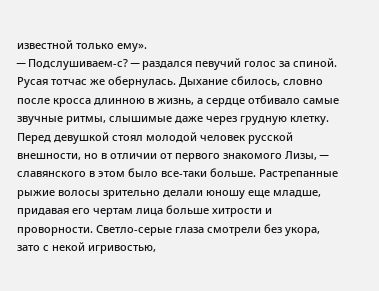известной только ему».
─ Подслушиваем-с? ─ раздался певучий голос за спиной.
Русая тотчас же обернулась. Дыхание сбилось, словно после кросса длинною в жизнь, а сердце отбивало самые звучные ритмы, слышимые даже через грудную клетку.
Перед девушкой стоял молодой человек русской внешности, но в отличии от первого знакомого Лизы, ─ славянского в этом было все-таки больше. Растрепанные рыжие волосы зрительно делали юношу еще младше, придавая его чертам лица больше хитрости и проворности. Светло-серые глаза смотрели без укора, зато с некой игривостью,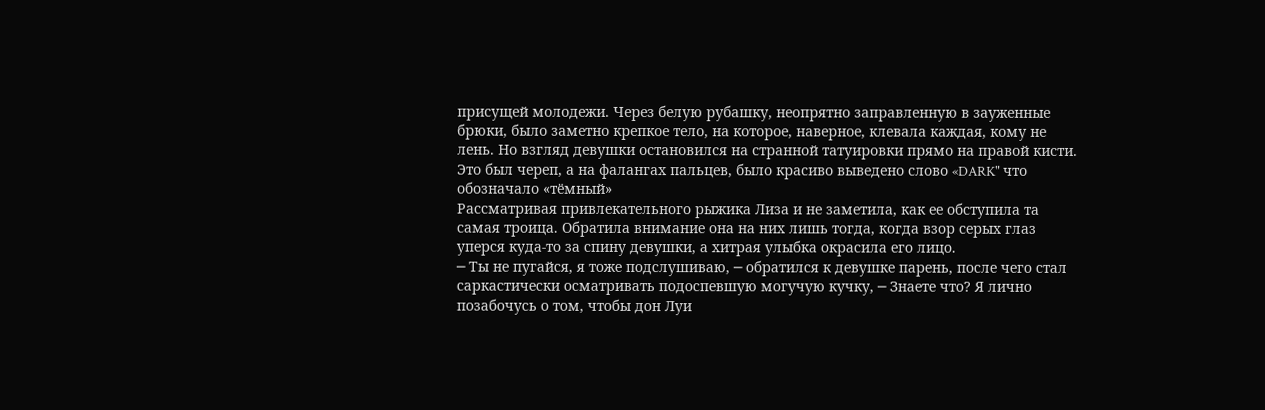присущей молодежи. Через белую рубашку, неопрятно заправленную в зауженные брюки, было заметно крепкое тело, на которое, наверное, клевала каждая, кому не лень. Но взгляд девушки остановился на странной татуировки прямо на правой кисти. Это был череп, а на фалангах пальцев, было красиво выведено слово «DARK" что обозначало «тёмный»
Рассматривая привлекательного рыжика Лиза и не заметила, как ее обступила та самая троица. Обратила внимание она на них лишь тогда, когда взор серых глаз уперся куда-то за спину девушки, а хитрая улыбка окрасила его лицо.
─ Ты не пугайся, я тоже подслушиваю, ─ обратился к девушке парень, после чего стал саркастически осматривать подоспевшую могучую кучку, ─ Знаете что? Я лично позабочусь о том, чтобы дон Луи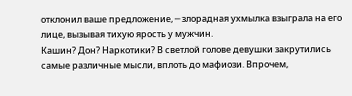отклонил ваше предложение, ─ злорадная ухмылка взыграла на его лице, вызывая тихую ярость у мужчин.
Кашин? Дон? Наркотики? В светлой голове девушки закрутились самые различные мысли, вплоть до мафиози. Впрочем,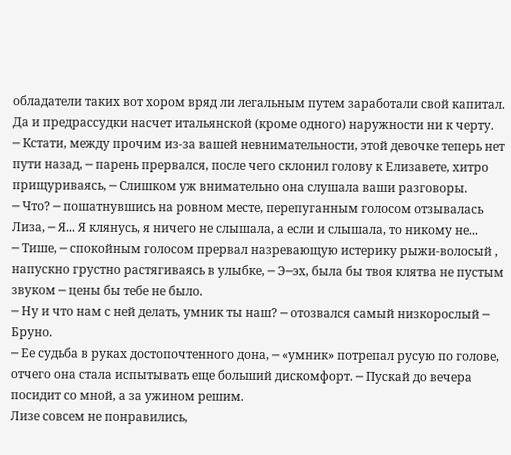обладатели таких вот хором вряд ли легальным путем заработали свой капитал. Да и предрассудки насчет итальянской (кроме одного) наружности ни к черту.
─ Кстати, между прочим из-за вашей невнимательности, этой девочке теперь нет пути назад, ─ парень прервался, после чего склонил голову к Елизавете, хитро прищуриваясь, ─ Слишком уж внимательно она слушала ваши разговоры.
─ Что? ─ пошатнувшись на ровном месте, перепуганным голосом отзывалась Лиза, ─ Я... Я клянусь, я ничего не слышала, а если и слышала, то никому не...
─ Тише, ─ спокойным голосом прервал назревающую истерику рыжи-волосый , напускно грустно растягиваясь в улыбке, ─ Э─эх, была бы твоя клятва не пустым звуком ─ цены бы тебе не было.
─ Ну и что нам с ней делать, умник ты наш? ─ отозвался самый низкорослый ─ Бруно.
─ Ее судьба в руках достопочтенного дона, ─ «умник» потрепал русую по голове, отчего она стала испытывать еще больший дискомфорт. ─ Пускай до вечера посидит со мной, а за ужином решим.
Лизе совсем не понравились,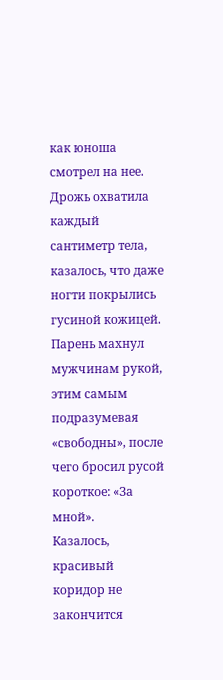как юноша смотрел на нее. Дрожь охватила каждый сантиметр тела, казалось, что даже ногти покрылись гусиной кожицей. Парень махнул мужчинам рукой, этим самым подразумевая «свободны», после чего бросил русой короткое: «За мной».
Казалось, красивый коридор не закончится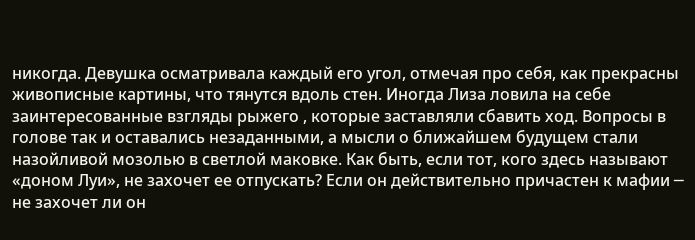никогда. Девушка осматривала каждый его угол, отмечая про себя, как прекрасны живописные картины, что тянутся вдоль стен. Иногда Лиза ловила на себе заинтересованные взгляды рыжего , которые заставляли сбавить ход. Вопросы в голове так и оставались незаданными, а мысли о ближайшем будущем стали назойливой мозолью в светлой маковке. Как быть, если тот, кого здесь называют «доном Луи», не захочет ее отпускать? Если он действительно причастен к мафии ─ не захочет ли он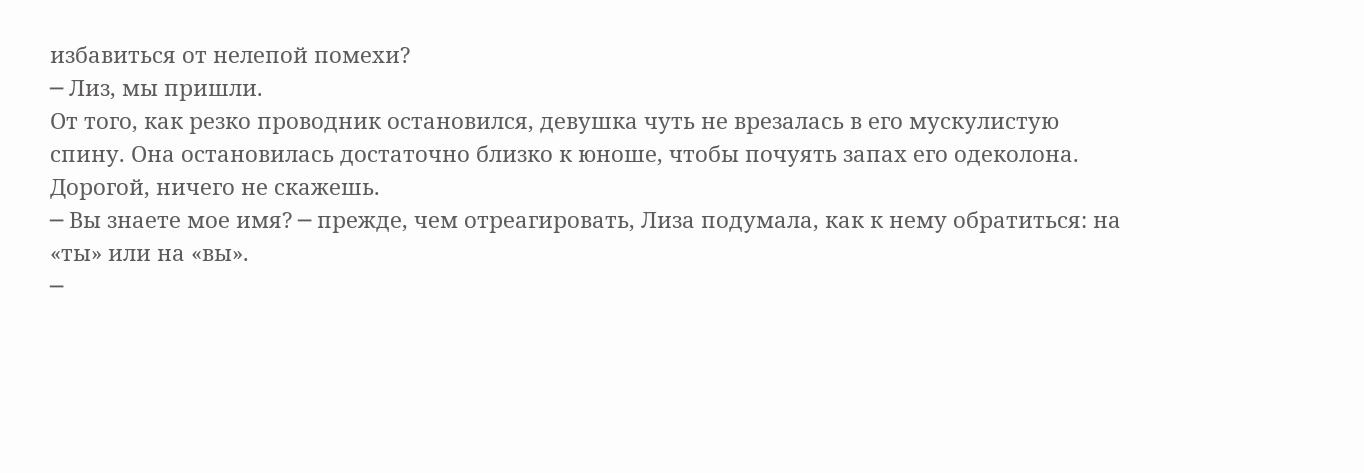избавиться от нелепой помехи?
─ Лиз, мы пришли.
От того, как резко проводник остановился, девушка чуть не врезалась в его мускулистую спину. Она остановилась достаточно близко к юноше, чтобы почуять запах его одеколона. Дорогой, ничего не скажешь.
─ Вы знаете мое имя? ─ прежде, чем отреагировать, Лиза подумала, как к нему обратиться: на «ты» или на «вы».
─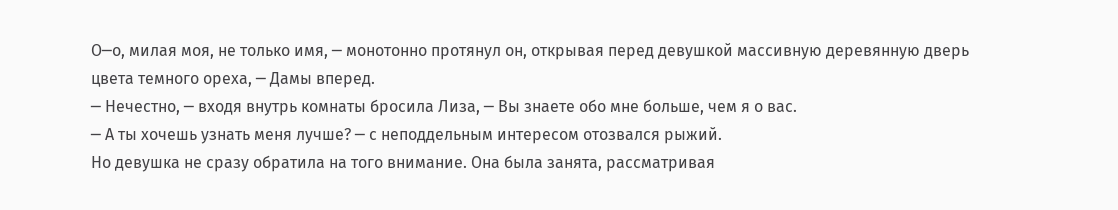О─о, милая моя, не только имя, ─ монотонно протянул он, открывая перед девушкой массивную деревянную дверь цвета темного ореха, ─ Дамы вперед.
─ Нечестно, ─ входя внутрь комнаты бросила Лиза, ─ Вы знаете обо мне больше, чем я о вас.
─ А ты хочешь узнать меня лучше? ─ с неподдельным интересом отозвался рыжий.
Но девушка не сразу обратила на того внимание. Она была занята, рассматривая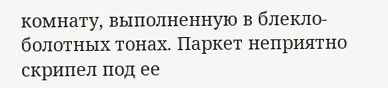комнату, выполненную в блекло-болотных тонах. Паркет неприятно скрипел под ее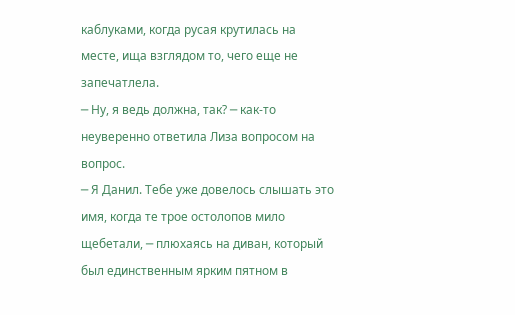каблуками, когда русая крутилась на месте, ища взглядом то, чего еще не запечатлела.
─ Ну, я ведь должна, так? ─ как-то неуверенно ответила Лиза вопросом на вопрос.
─ Я Данил. Тебе уже довелось слышать это имя, когда те трое остолопов мило щебетали, ─ плюхаясь на диван, который был единственным ярким пятном в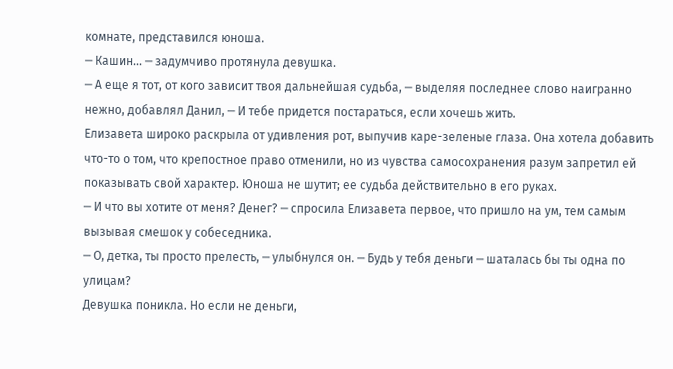комнате, представился юноша.
─ Кашин... ─ задумчиво протянула девушка.
─ А еще я тот, от кого зависит твоя дальнейшая судьба, ─ выделяя последнее слово наигранно нежно, добавлял Данил, ─ И тебе придется постараться, если хочешь жить.
Елизавета широко раскрыла от удивления рот, выпучив каре-зеленые глаза. Она хотела добавить что-то о том, что крепостное право отменили, но из чувства самосохранения разум запретил ей показывать свой характер. Юноша не шутит; ее судьба действительно в его руках.
─ И что вы хотите от меня? Денег? ─ спросила Елизавета первое, что пришло на ум, тем самым вызывая смешок у собеседника.
─ О, детка, ты просто прелесть, ─ улыбнулся он. ─ Будь у тебя деньги ─ шаталась бы ты одна по улицам?
Девушка поникла. Но если не деньги,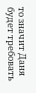то значит Даня будет требовать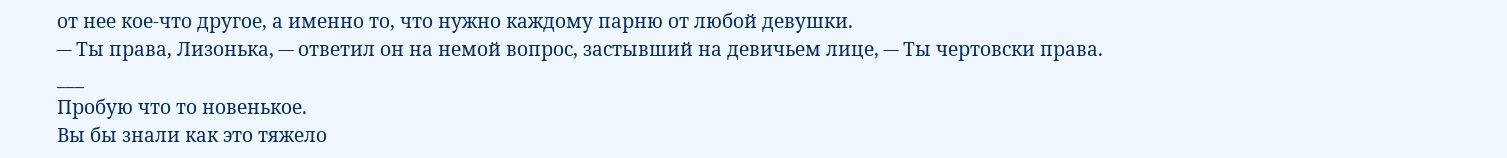от нее кое-что другое, а именно то, что нужно каждому парню от любой девушки.
─ Ты права, Лизонька, ─ ответил он на немой вопрос, застывший на девичьем лице, ─ Ты чертовски права.
___
Пробую что то новенькое.
Вы бы знали как это тяжело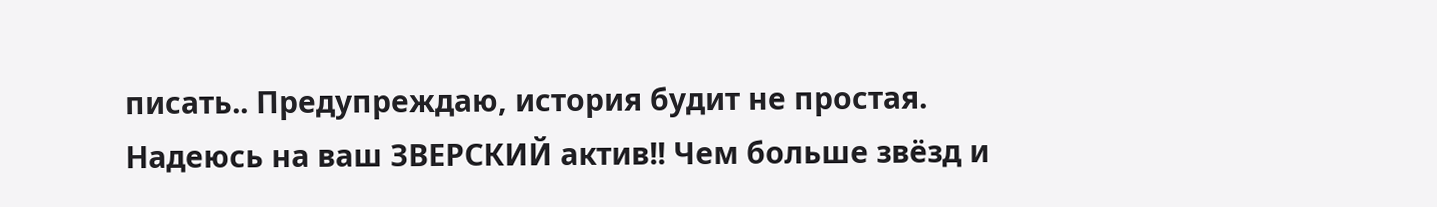писать.. Предупреждаю, история будит не простая.
Надеюсь на ваш ЗВЕРСКИЙ актив!! Чем больше звёзд и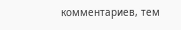комментариев, тем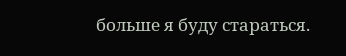больше я буду стараться.